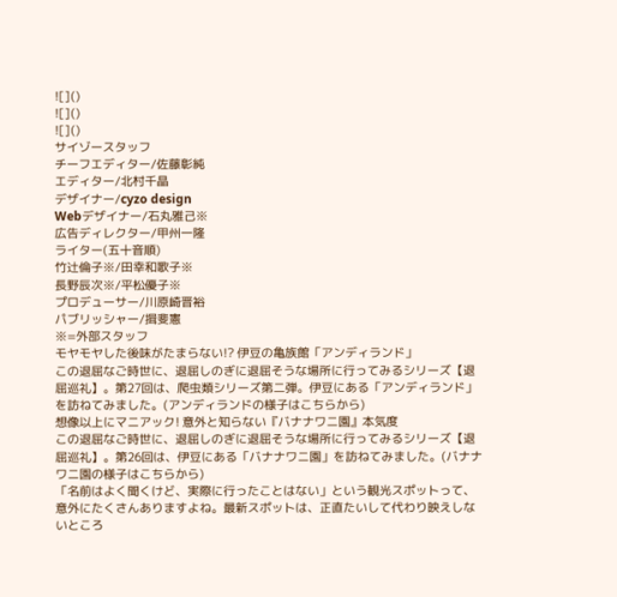![]()
![]()
![]()
サイゾースタッフ
チーフエディター/佐藤彰純
エディター/北村千晶
デザイナー/cyzo design
Webデザイナー/石丸雅己※
広告ディレクター/甲州一隆
ライター(五十音順)
竹辻倫子※/田幸和歌子※
長野辰次※/平松優子※
プロデューサー/川原崎晋裕
パブリッシャー/揖斐憲
※=外部スタッフ
モヤモヤした後味がたまらない!? 伊豆の亀族館「アンディランド」
この退屈なご時世に、退屈しのぎに退屈そうな場所に行ってみるシリーズ【退屈巡礼】。第27回は、爬虫類シリーズ第二弾。伊豆にある「アンディランド」を訪ねてみました。(アンディランドの様子はこちらから)
想像以上にマニアック! 意外と知らない『バナナワニ園』本気度
この退屈なご時世に、退屈しのぎに退屈そうな場所に行ってみるシリーズ【退屈巡礼】。第26回は、伊豆にある「バナナワニ園」を訪ねてみました。(バナナワニ園の様子はこちらから)
「名前はよく聞くけど、実際に行ったことはない」という観光スポットって、意外にたくさんありますよね。最新スポットは、正直たいして代わり映えしないところ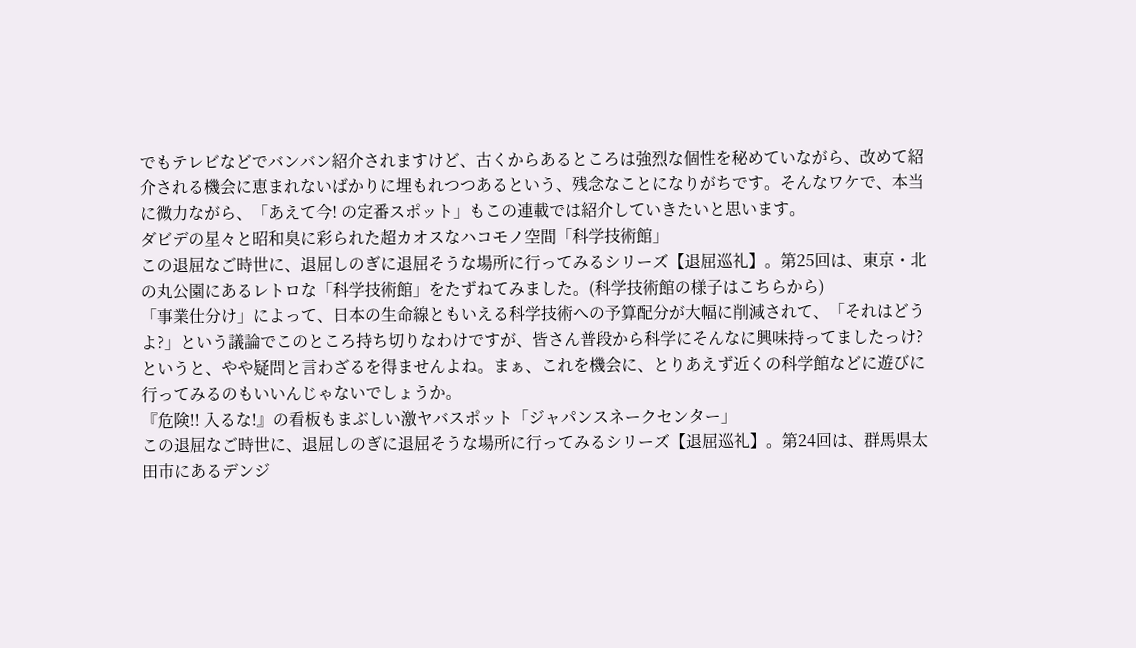でもテレビなどでバンバン紹介されますけど、古くからあるところは強烈な個性を秘めていながら、改めて紹介される機会に恵まれないばかりに埋もれつつあるという、残念なことになりがちです。そんなワケで、本当に微力ながら、「あえて今! の定番スポット」もこの連載では紹介していきたいと思います。
ダビデの星々と昭和臭に彩られた超カオスなハコモノ空間「科学技術館」
この退屈なご時世に、退屈しのぎに退屈そうな場所に行ってみるシリーズ【退屈巡礼】。第25回は、東京・北の丸公園にあるレトロな「科学技術館」をたずねてみました。(科学技術館の様子はこちらから)
「事業仕分け」によって、日本の生命線ともいえる科学技術への予算配分が大幅に削減されて、「それはどうよ?」という議論でこのところ持ち切りなわけですが、皆さん普段から科学にそんなに興味持ってましたっけ? というと、やや疑問と言わざるを得ませんよね。まぁ、これを機会に、とりあえず近くの科学館などに遊びに行ってみるのもいいんじゃないでしょうか。
『危険!! 入るな!』の看板もまぶしい激ヤバスポット「ジャパンスネークセンター」
この退屈なご時世に、退屈しのぎに退屈そうな場所に行ってみるシリーズ【退屈巡礼】。第24回は、群馬県太田市にあるデンジ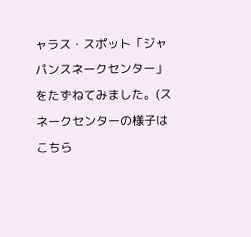ャラス・スポット「ジャパンスネークセンター」をたずねてみました。(スネークセンターの様子はこちら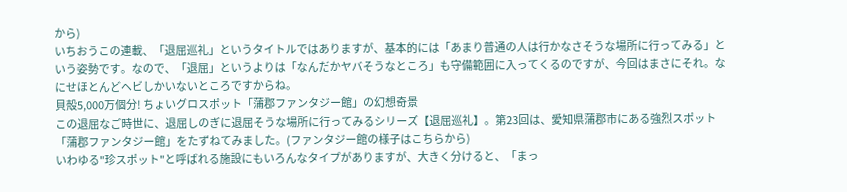から)
いちおうこの連載、「退屈巡礼」というタイトルではありますが、基本的には「あまり普通の人は行かなさそうな場所に行ってみる」という姿勢です。なので、「退屈」というよりは「なんだかヤバそうなところ」も守備範囲に入ってくるのですが、今回はまさにそれ。なにせほとんどヘビしかいないところですからね。
貝殻5,000万個分! ちょいグロスポット「蒲郡ファンタジー館」の幻想奇景
この退屈なご時世に、退屈しのぎに退屈そうな場所に行ってみるシリーズ【退屈巡礼】。第23回は、愛知県蒲郡市にある強烈スポット「蒲郡ファンタジー館」をたずねてみました。(ファンタジー館の様子はこちらから)
いわゆる"珍スポット"と呼ばれる施設にもいろんなタイプがありますが、大きく分けると、「まっ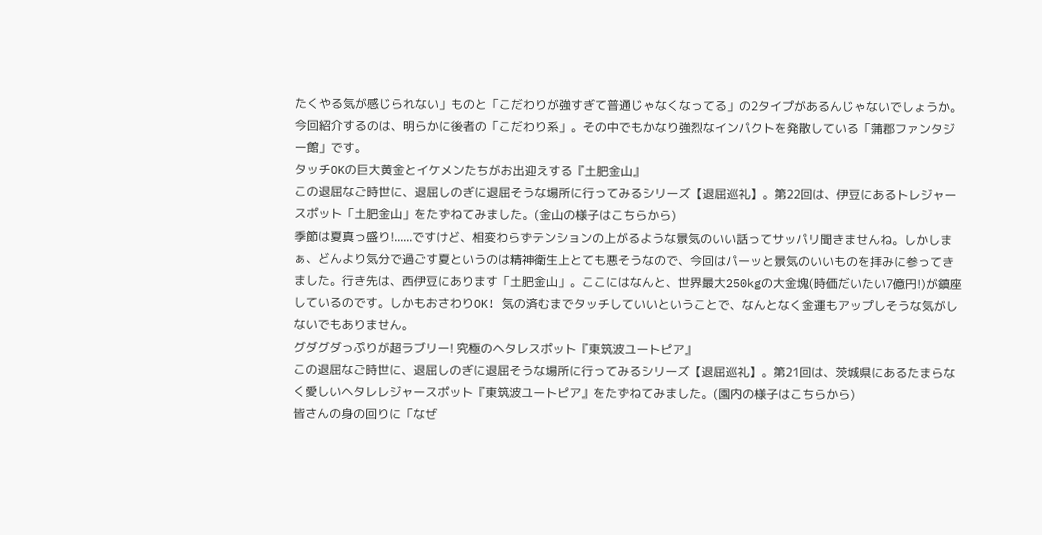たくやる気が感じられない」ものと「こだわりが強すぎて普通じゃなくなってる」の2タイプがあるんじゃないでしょうか。今回紹介するのは、明らかに後者の「こだわり系」。その中でもかなり強烈なインパクトを発散している「蒲郡ファンタジー館」です。
タッチOKの巨大黄金とイケメンたちがお出迎えする『土肥金山』
この退屈なご時世に、退屈しのぎに退屈そうな場所に行ってみるシリーズ【退屈巡礼】。第22回は、伊豆にあるトレジャースポット「土肥金山」をたずねてみました。(金山の様子はこちらから)
季節は夏真っ盛り!......ですけど、相変わらずテンションの上がるような景気のいい話ってサッパリ聞きませんね。しかしまぁ、どんより気分で過ごす夏というのは精神衛生上とても悪そうなので、今回はパーッと景気のいいものを拝みに参ってきました。行き先は、西伊豆にあります「土肥金山」。ここにはなんと、世界最大250kgの大金塊(時価だいたい7億円!)が鎮座しているのです。しかもおさわりOK! 気の済むまでタッチしていいということで、なんとなく金運もアップしそうな気がしないでもありません。
グダグダっぷりが超ラブリー! 究極のヘタレスポット『東筑波ユートピア』
この退屈なご時世に、退屈しのぎに退屈そうな場所に行ってみるシリーズ【退屈巡礼】。第21回は、茨城県にあるたまらなく愛しいヘタレレジャースポット『東筑波ユートピア』をたずねてみました。(園内の様子はこちらから)
皆さんの身の回りに「なぜ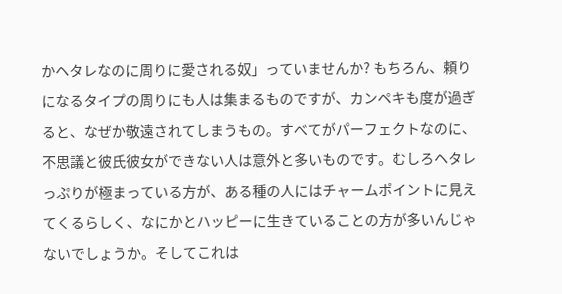かヘタレなのに周りに愛される奴」っていませんか? もちろん、頼りになるタイプの周りにも人は集まるものですが、カンペキも度が過ぎると、なぜか敬遠されてしまうもの。すべてがパーフェクトなのに、不思議と彼氏彼女ができない人は意外と多いものです。むしろヘタレっぷりが極まっている方が、ある種の人にはチャームポイントに見えてくるらしく、なにかとハッピーに生きていることの方が多いんじゃないでしょうか。そしてこれは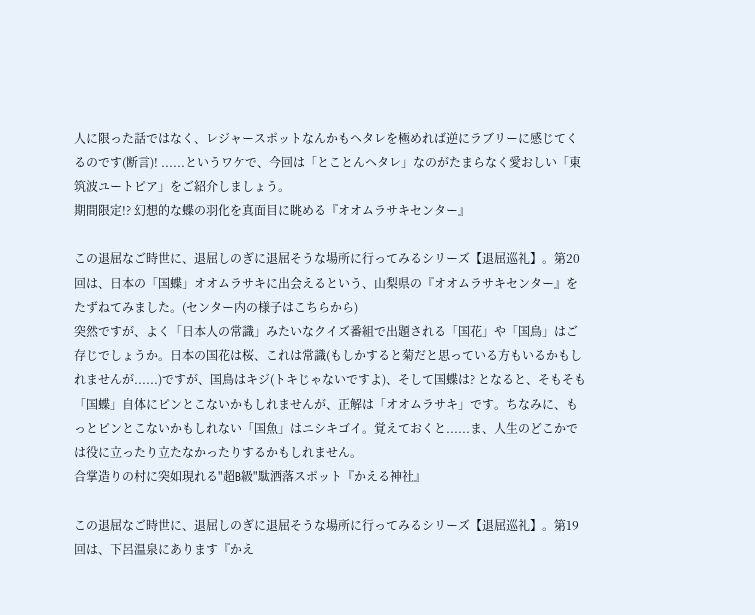人に限った話ではなく、レジャースポットなんかもヘタレを極めれば逆にラブリーに感じてくるのです(断言)! ......というワケで、今回は「とことんヘタレ」なのがたまらなく愛おしい「東筑波ユートピア」をご紹介しましょう。
期間限定!? 幻想的な蝶の羽化を真面目に眺める『オオムラサキセンター』

この退屈なご時世に、退屈しのぎに退屈そうな場所に行ってみるシリーズ【退屈巡礼】。第20回は、日本の「国蝶」オオムラサキに出会えるという、山梨県の『オオムラサキセンター』をたずねてみました。(センター内の様子はこちらから)
突然ですが、よく「日本人の常識」みたいなクイズ番組で出題される「国花」や「国鳥」はご存じでしょうか。日本の国花は桜、これは常識(もしかすると菊だと思っている方もいるかもしれませんが......)ですが、国鳥はキジ(トキじゃないですよ)、そして国蝶は? となると、そもそも「国蝶」自体にピンとこないかもしれませんが、正解は「オオムラサキ」です。ちなみに、もっとピンとこないかもしれない「国魚」はニシキゴイ。覚えておくと......ま、人生のどこかでは役に立ったり立たなかったりするかもしれません。
合掌造りの村に突如現れる"超B級"駄洒落スポット『かえる神社』

この退屈なご時世に、退屈しのぎに退屈そうな場所に行ってみるシリーズ【退屈巡礼】。第19回は、下呂温泉にあります『かえ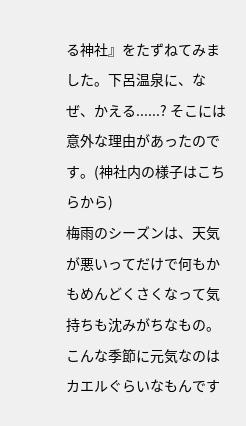る神社』をたずねてみました。下呂温泉に、なぜ、かえる......? そこには意外な理由があったのです。(神社内の様子はこちらから)
梅雨のシーズンは、天気が悪いってだけで何もかもめんどくさくなって気持ちも沈みがちなもの。こんな季節に元気なのはカエルぐらいなもんです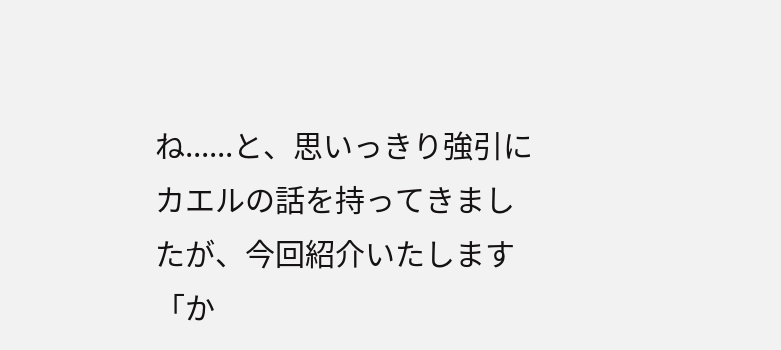ね......と、思いっきり強引にカエルの話を持ってきましたが、今回紹介いたします「か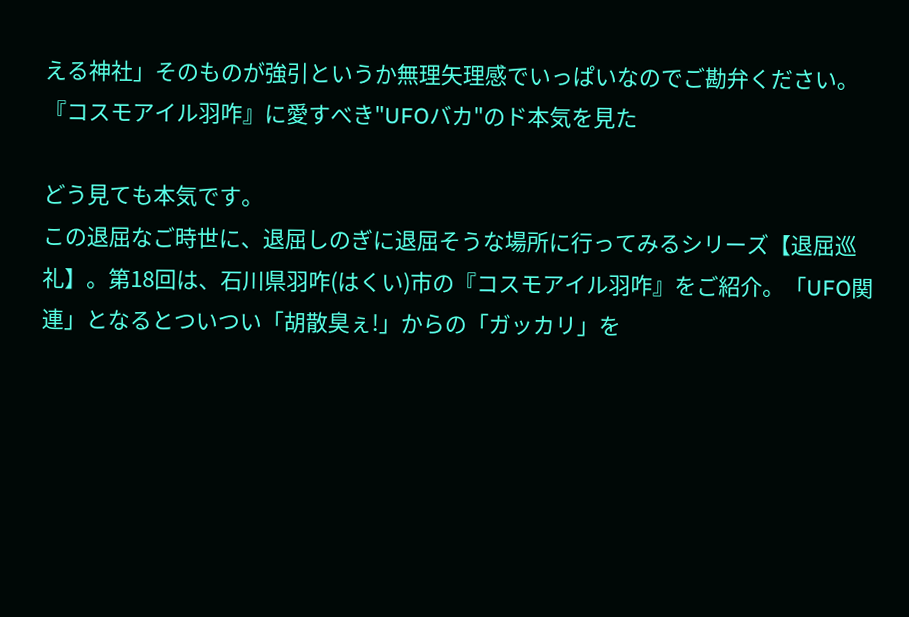える神社」そのものが強引というか無理矢理感でいっぱいなのでご勘弁ください。
『コスモアイル羽咋』に愛すべき"UFOバカ"のド本気を見た

どう見ても本気です。
この退屈なご時世に、退屈しのぎに退屈そうな場所に行ってみるシリーズ【退屈巡礼】。第18回は、石川県羽咋(はくい)市の『コスモアイル羽咋』をご紹介。「UFO関連」となるとついつい「胡散臭ぇ!」からの「ガッカリ」を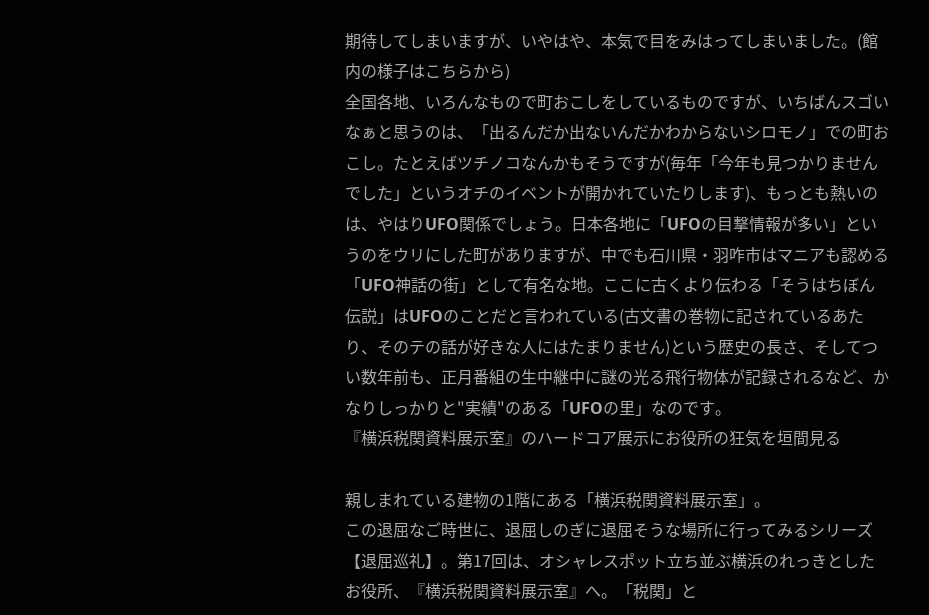期待してしまいますが、いやはや、本気で目をみはってしまいました。(館内の様子はこちらから)
全国各地、いろんなもので町おこしをしているものですが、いちばんスゴいなぁと思うのは、「出るんだか出ないんだかわからないシロモノ」での町おこし。たとえばツチノコなんかもそうですが(毎年「今年も見つかりませんでした」というオチのイベントが開かれていたりします)、もっとも熱いのは、やはりUFO関係でしょう。日本各地に「UFOの目撃情報が多い」というのをウリにした町がありますが、中でも石川県・羽咋市はマニアも認める「UFO神話の街」として有名な地。ここに古くより伝わる「そうはちぼん伝説」はUFOのことだと言われている(古文書の巻物に記されているあたり、そのテの話が好きな人にはたまりません)という歴史の長さ、そしてつい数年前も、正月番組の生中継中に謎の光る飛行物体が記録されるなど、かなりしっかりと"実績"のある「UFOの里」なのです。
『横浜税関資料展示室』のハードコア展示にお役所の狂気を垣間見る

親しまれている建物の1階にある「横浜税関資料展示室」。
この退屈なご時世に、退屈しのぎに退屈そうな場所に行ってみるシリーズ【退屈巡礼】。第17回は、オシャレスポット立ち並ぶ横浜のれっきとしたお役所、『横浜税関資料展示室』へ。「税関」と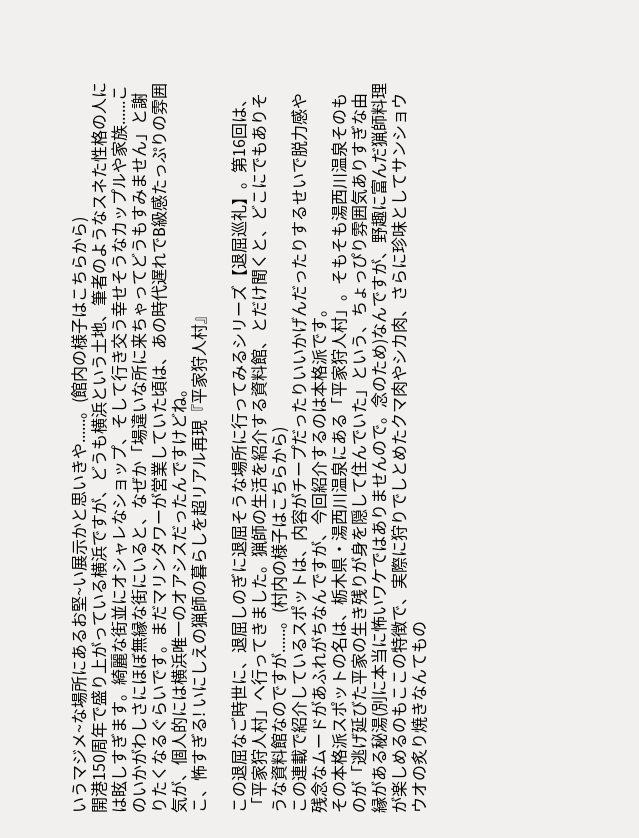いうマジメ~な場所にあるお堅~い展示かと思いきや......。(館内の様子はこちらから)
開港150周年で盛り上がっている横浜ですが、どうも横浜という土地、筆者のようなスネた性格の人には眩しすぎます。綺麗な街並にオシャレなショップ、そして行き交う幸せそうなカップルや家族......このいかがわしさにほぼ無縁な街にいると、なぜか「場違いな所に来ちゃってどうもすみません」と謝りたくなるぐらいです。まだマリンタワーが営業していた頃は、あの時代遅れでB級感たっぷりの雰囲気が、個人的には横浜唯一のオアシスだったんですけどね。
こ、怖すぎる! いにしえの猟師の暮らしを超リアル再現『平家狩人村』

この退屈なご時世に、退屈しのぎに退屈そうな場所に行ってみるシリーズ【退屈巡礼】。第16回は、「平家狩人村」へ行ってきました。猟師の生活を紹介する資料館、とだけ聞くと、どこにでもありそうな資料館なのですが......。(村内の様子はこちらから)
この連載で紹介しているスポットは、内容がチープだったりいいかげんだったりするせいで脱力感や残念なムードがあふれがちなんですが、今回紹介するのは本格派です。
その本格派スポットの名は、栃木県・湯西川温泉にある「平家狩人村」。そもそも湯西川温泉そのものが「逃げ延びた平家の生き残りが身を隠して住んでいた」という、ちょっぴり雰囲気ありすぎな由縁がある秘湯(別に本当に怖いワケではありませんので。念のため)なんですが、野趣に富んだ猟師料理が楽しめるのもここの特徴で、実際に狩りでしとめたクマ肉やシカ肉、さらに珍味としてサンショウウオの炙り焼きなんてもの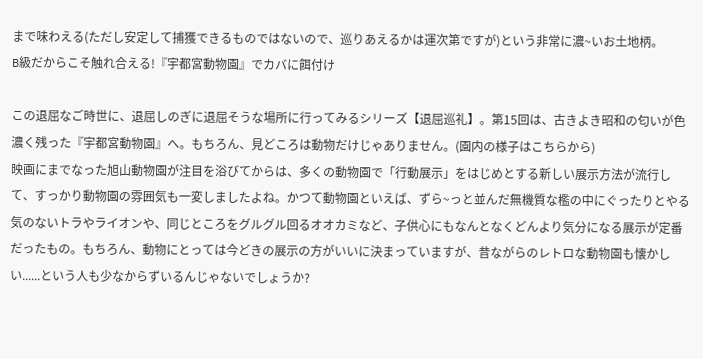まで味わえる(ただし安定して捕獲できるものではないので、巡りあえるかは運次第ですが)という非常に濃~いお土地柄。
B級だからこそ触れ合える!『宇都宮動物園』でカバに餌付け

この退屈なご時世に、退屈しのぎに退屈そうな場所に行ってみるシリーズ【退屈巡礼】。第15回は、古きよき昭和の匂いが色濃く残った『宇都宮動物園』へ。もちろん、見どころは動物だけじゃありません。(園内の様子はこちらから)
映画にまでなった旭山動物園が注目を浴びてからは、多くの動物園で「行動展示」をはじめとする新しい展示方法が流行して、すっかり動物園の雰囲気も一変しましたよね。かつて動物園といえば、ずら~っと並んだ無機質な檻の中にぐったりとやる気のないトラやライオンや、同じところをグルグル回るオオカミなど、子供心にもなんとなくどんより気分になる展示が定番だったもの。もちろん、動物にとっては今どきの展示の方がいいに決まっていますが、昔ながらのレトロな動物園も懐かしい......という人も少なからずいるんじゃないでしょうか?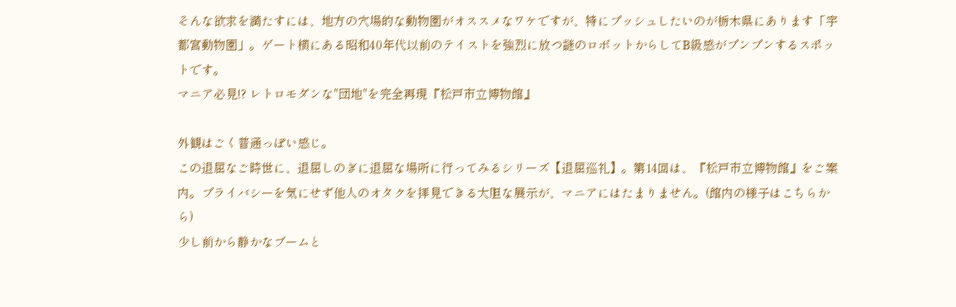そんな欲求を満たすには、地方の穴場的な動物園がオススメなワケですが、特にプッシュしたいのが栃木県にあります「宇都宮動物園」。ゲート横にある昭和40年代以前のテイストを強烈に放つ謎のロボットからしてB級感がプンプンするスポットです。
マニア必見!? レトロモダンな"団地"を完全再現『松戸市立博物館』

外観はごく普通っぽい感じ。
この退屈なご時世に、退屈しのぎに退屈な場所に行ってみるシリーズ【退屈巡礼】。第14回は、『松戸市立博物館』をご案内。プライバシーを気にせず他人のオタクを拝見できる大胆な展示が、マニアにはたまりません。(館内の様子はこちらから)
少し前から静かなブームと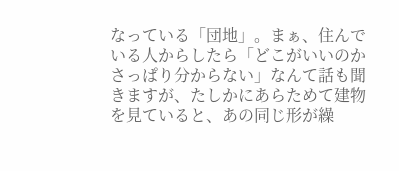なっている「団地」。まぁ、住んでいる人からしたら「どこがいいのかさっぱり分からない」なんて話も聞きますが、たしかにあらためて建物を見ていると、あの同じ形が繰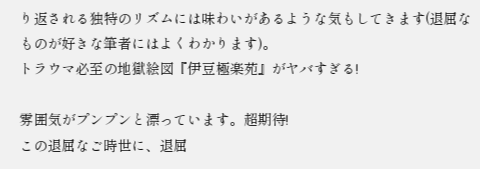り返される独特のリズムには味わいがあるような気もしてきます(退屈なものが好きな筆者にはよくわかります)。
トラウマ必至の地獄絵図『伊豆極楽苑』がヤバすぎる!

雰囲気がプンプンと漂っています。超期待!
この退屈なご時世に、退屈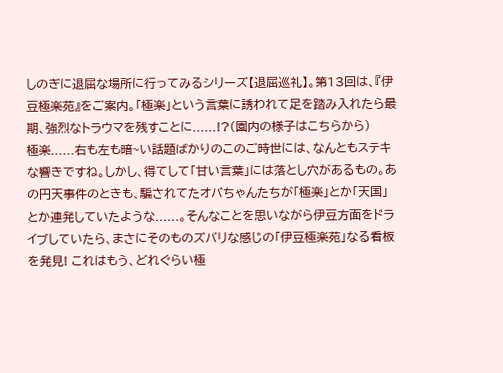しのぎに退屈な場所に行ってみるシリーズ【退屈巡礼】。第13回は、『伊豆極楽苑』をご案内。「極楽」という言葉に誘われて足を踏み入れたら最期、強烈なトラウマを残すことに......!?(園内の様子はこちらから)
極楽......右も左も暗~い話題ばかりのこのご時世には、なんともステキな響きですね。しかし、得てして「甘い言葉」には落とし穴があるもの。あの円天事件のときも、騙されてたオバちゃんたちが「極楽」とか「天国」とか連発していたような......。そんなことを思いながら伊豆方面をドライブしていたら、まさにそのものズバリな感じの「伊豆極楽苑」なる看板を発見! これはもう、どれぐらい極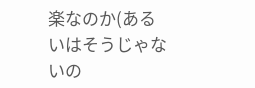楽なのか(あるいはそうじゃないの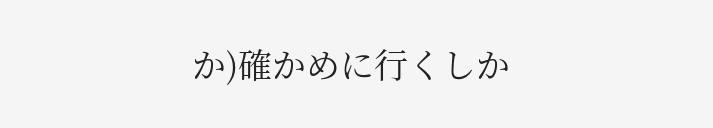か)確かめに行くしか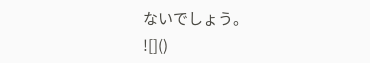ないでしょう。
![]()